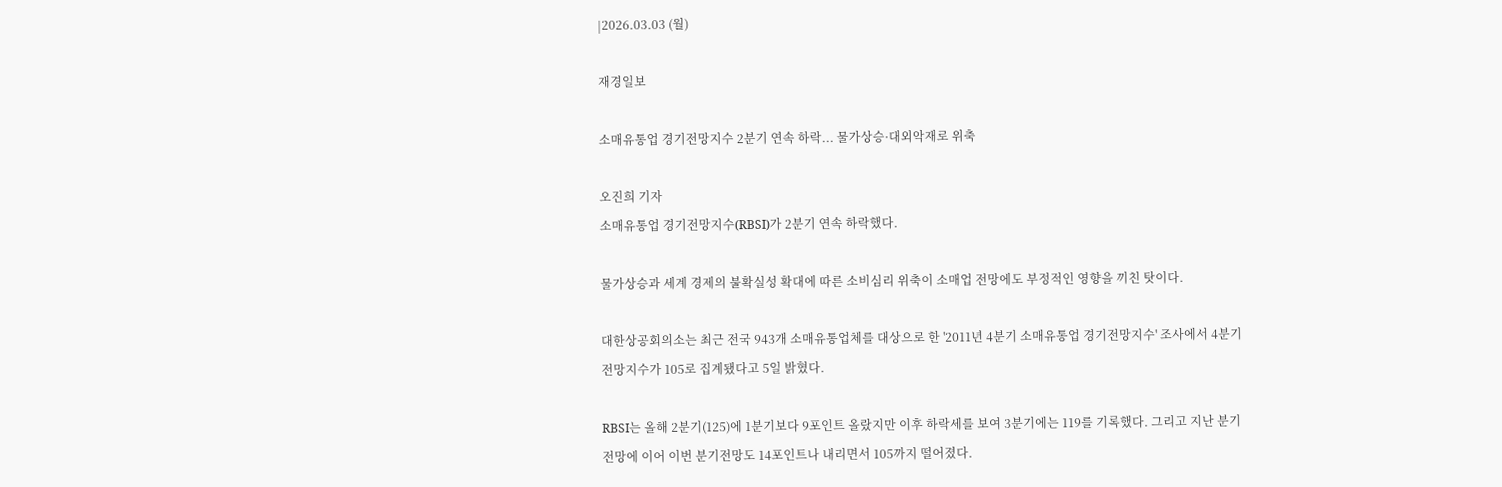|2026.03.03 (월)

재경일보

소매유통업 경기전망지수 2분기 연속 하락... 물가상승·대외악재로 위축

오진희 기자
소매유통업 경기전망지수(RBSI)가 2분기 연속 하락했다.

물가상승과 세계 경제의 불확실성 확대에 따른 소비심리 위축이 소매업 전망에도 부정적인 영향을 끼친 탓이다.

대한상공회의소는 최근 전국 943개 소매유통업체를 대상으로 한 '2011년 4분기 소매유통업 경기전망지수' 조사에서 4분기 전망지수가 105로 집계됐다고 5일 밝혔다.

RBSI는 올해 2분기(125)에 1분기보다 9포인트 올랐지만 이후 하락세를 보여 3분기에는 119를 기록했다. 그리고 지난 분기전망에 이어 이번 분기전망도 14포인트나 내리면서 105까지 떨어졌다.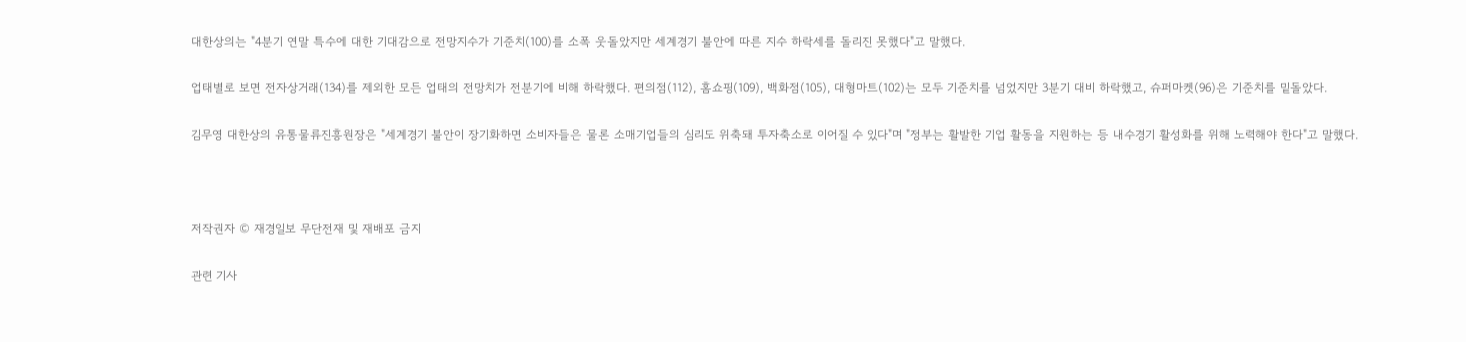대한상의는 "4분기 연말 특수에 대한 기대감으로 전망지수가 기준치(100)를 소폭 웃돌았지만 세계경기 불안에 따른 지수 하락세를 돌리진 못했다"고 말했다.

업태별로 보면 전자상거래(134)를 제외한 모든 업태의 전망치가 전분기에 비해 하락했다. 편의점(112), 홈쇼핑(109), 백화점(105), 대형마트(102)는 모두 기준치를 넘었지만 3분기 대비 하락했고, 슈퍼마켓(96)은 기준치를 밑돌았다.

김무영 대한상의 유통물류진흥원장은 "세계경기 불안이 장기화하면 소비자들은 물론 소매기업들의 심리도 위축돼 투자축소로 이어질 수 있다"며 "정부는 활발한 기업 활동을 지원하는 등 내수경기 활성화를 위해 노력해야 한다"고 말했다.



저작권자 © 재경일보 무단전재 및 재배포 금지

관련 기사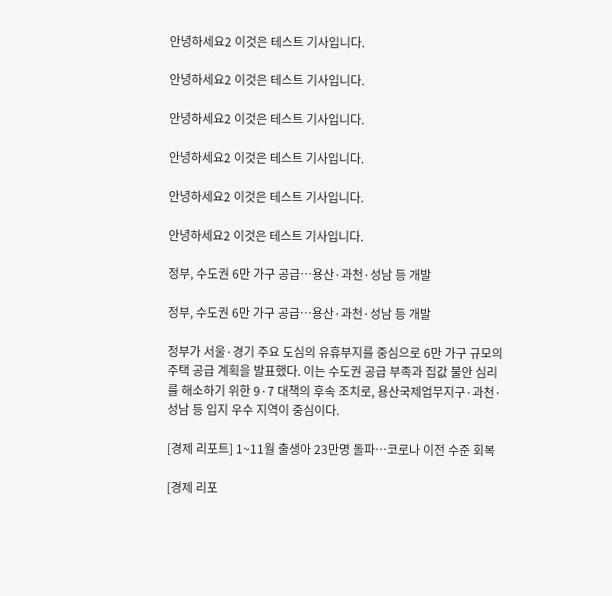안녕하세요2 이것은 테스트 기사입니다.

안녕하세요2 이것은 테스트 기사입니다.

안녕하세요2 이것은 테스트 기사입니다.

안녕하세요2 이것은 테스트 기사입니다.

안녕하세요2 이것은 테스트 기사입니다.

안녕하세요2 이것은 테스트 기사입니다.

정부, 수도권 6만 가구 공급…용산·과천·성남 등 개발

정부, 수도권 6만 가구 공급…용산·과천·성남 등 개발

정부가 서울·경기 주요 도심의 유휴부지를 중심으로 6만 가구 규모의 주택 공급 계획을 발표했다. 이는 수도권 공급 부족과 집값 불안 심리를 해소하기 위한 9·7 대책의 후속 조치로, 용산국제업무지구·과천·성남 등 입지 우수 지역이 중심이다.

[경제 리포트] 1~11월 출생아 23만명 돌파…코로나 이전 수준 회복

[경제 리포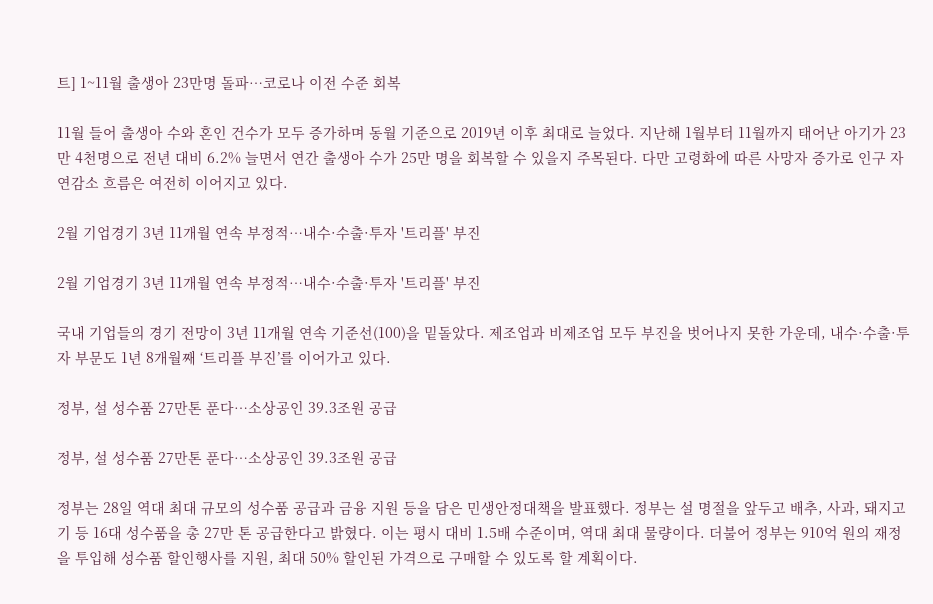트] 1~11월 출생아 23만명 돌파…코로나 이전 수준 회복

11월 들어 출생아 수와 혼인 건수가 모두 증가하며 동월 기준으로 2019년 이후 최대로 늘었다. 지난해 1월부터 11월까지 태어난 아기가 23만 4천명으로 전년 대비 6.2% 늘면서 연간 출생아 수가 25만 명을 회복할 수 있을지 주목된다. 다만 고령화에 따른 사망자 증가로 인구 자연감소 흐름은 여전히 이어지고 있다.

2월 기업경기 3년 11개월 연속 부정적…내수·수출·투자 '트리플' 부진

2월 기업경기 3년 11개월 연속 부정적…내수·수출·투자 '트리플' 부진

국내 기업들의 경기 전망이 3년 11개월 연속 기준선(100)을 밑돌았다. 제조업과 비제조업 모두 부진을 벗어나지 못한 가운데, 내수·수출·투자 부문도 1년 8개월째 ‘트리플 부진’를 이어가고 있다.

정부, 설 성수품 27만톤 푼다…소상공인 39.3조원 공급

정부, 설 성수품 27만톤 푼다…소상공인 39.3조원 공급

정부는 28일 역대 최대 규모의 성수품 공급과 금융 지원 등을 담은 민생안정대책을 발표했다. 정부는 설 명절을 앞두고 배추, 사과, 돼지고기 등 16대 성수품을 총 27만 톤 공급한다고 밝혔다. 이는 평시 대비 1.5배 수준이며, 역대 최대 물량이다. 더불어 정부는 910억 원의 재정을 투입해 성수품 할인행사를 지원, 최대 50% 할인된 가격으로 구매할 수 있도록 할 계획이다.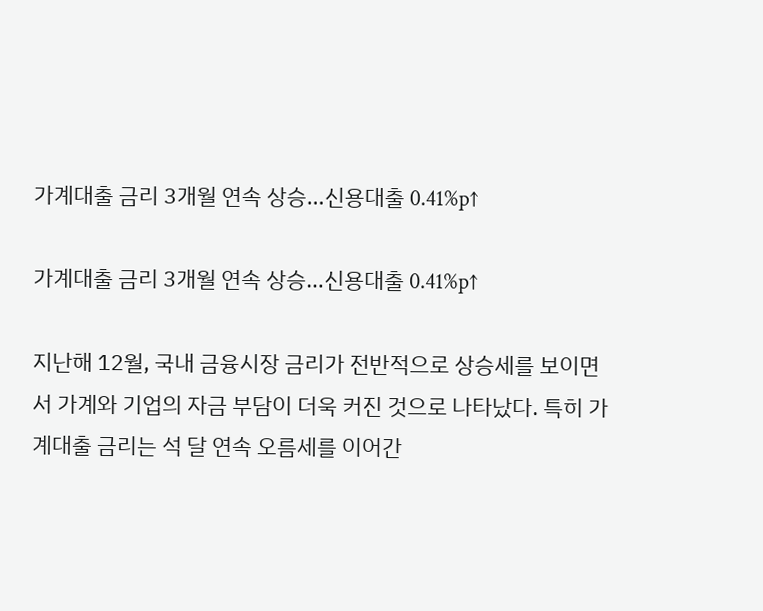가계대출 금리 3개월 연속 상승…신용대출 0.41%p↑

가계대출 금리 3개월 연속 상승…신용대출 0.41%p↑

지난해 12월, 국내 금융시장 금리가 전반적으로 상승세를 보이면서 가계와 기업의 자금 부담이 더욱 커진 것으로 나타났다. 특히 가계대출 금리는 석 달 연속 오름세를 이어간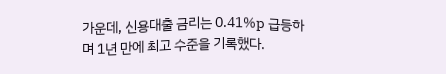가운데, 신용대출 금리는 0.41%p 급등하며 1년 만에 최고 수준을 기록했다.